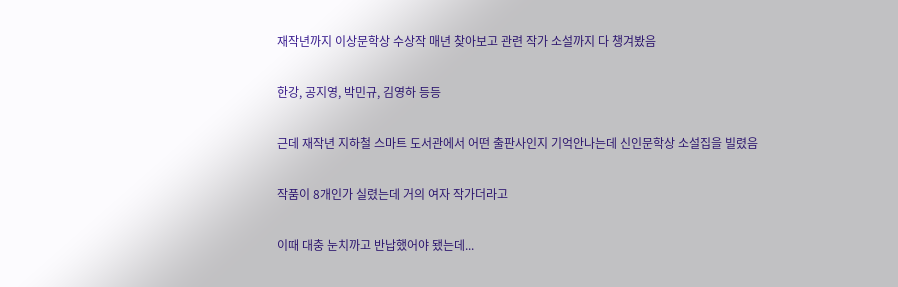재작년까지 이상문학상 수상작 매년 찾아보고 관련 작가 소설까지 다 챙겨봤음


한강, 공지영, 박민규, 김영하 등등


근데 재작년 지하철 스마트 도서관에서 어떤 출판사인지 기억안나는데 신인문학상 소설집을 빌렸음


작품이 8개인가 실렸는데 거의 여자 작가더라고


이때 대충 눈치까고 반납했어야 됐는데...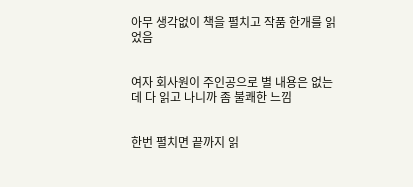아무 생각없이 책을 펼치고 작품 한개를 읽었음


여자 회사원이 주인공으로 별 내용은 없는데 다 읽고 나니까 좀 불쾌한 느낌


한번 펼치면 끝까지 읽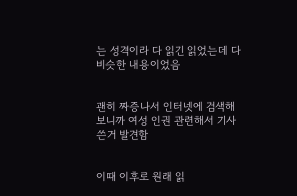는 성격이라 다 읽긴 읽었는데 다 비슷한 내용이었음


괜히 짜증나서 인터넷에 검색해보니까 여성 인권 관련해서 기사 쓴거 발견함


이때 이후로 원래 읽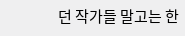던 작가들 말고는 한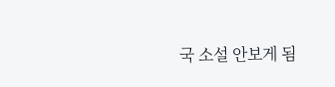국 소설 안보게 됨